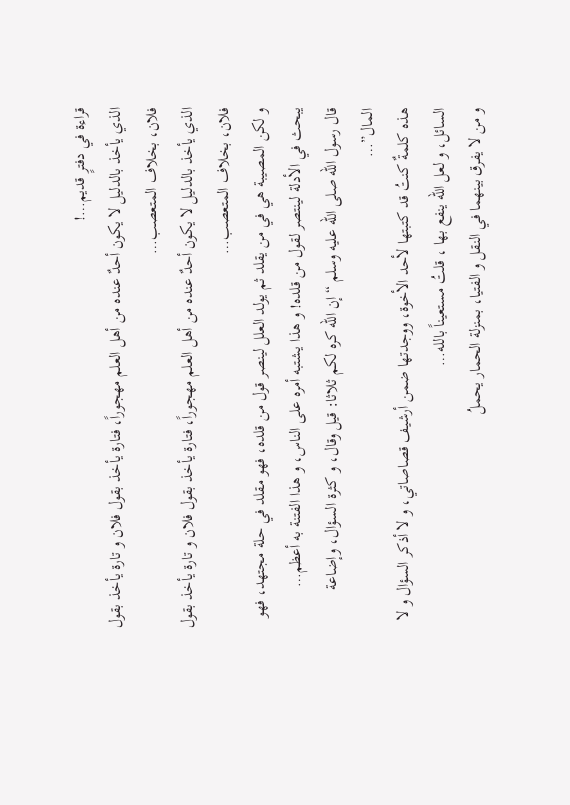قراءة في دفترٍ قديم…!
الذي يأخذ بالدليل لا يكون أحدٌ عنده من أهل العلم مهجوراً، فتارة يأخذ بقول فلان و تارة يأخذ بقول فلان، بخلاف المتعصب…
الذي يأخذ بالدليل لا يكون أحدٌ عنده من أهل العلم مهجوراً، فتارة يأخذ بقول فلان و تارة يأخذ بقول فلان، بخلاف المتعصب…
و لكن المصيبة هي في من يقلد ثم يولد العلل لينصر قول من قلده، فهو مقلد في حلة مجتهد، فهو يبحث في الأدلة لينتصر لقول من قلده! و هذا يشتبه أمره على الناس، و هذا الفتنة به أعظم…
قال رسول الله صلى الله عليه وسلم “إن الله كره لكم ثلاثا: قيل وقال، و كثرة السؤال، وإضاعة المال”…
هذه كلمةٌ كنتُ قد كتبتها لأحد الأخوة، ووجدتها ضمن أرشيف قصاصاتي، و لا أذكر السؤال و لا السائل، و لعل الله ينفع بها ، قلتُ مستعيناً بالله…
و من لا يفرق بينهما في النقل و الفتيا، بمنزلة الحمار يحملُ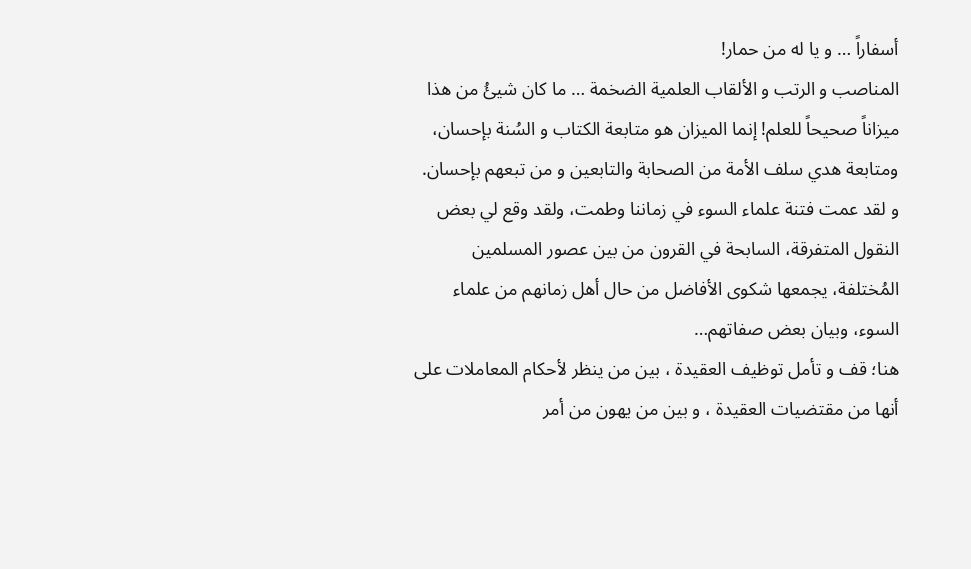أسفاراً … و يا له من حمار!
المناصب و الرتب و الألقاب العلمية الضخمة … ما كان شيئُ من هذا ميزاناً صحيحاً للعلم! إنما الميزان هو متابعة الكتاب و السُنة بإحسان، ومتابعة هدي سلف الأمة من الصحابة والتابعين و من تبعهم بإحسان.
و لقد عمت فتنة علماء السوء في زماننا وطمت، ولقد وقع لي بعض النقول المتفرقة، السابحة في القرون من بين عصور المسلمين المُختلفة، يجمعها شكوى الأفاضل من حال أهل زمانهم من علماء السوء، وبيان بعض صفاتهم…
هنا؛ قف و تأمل توظيف العقيدة ، بين من ينظر لأحكام المعاملات على أنها من مقتضيات العقيدة ، و بين من يهون من أمر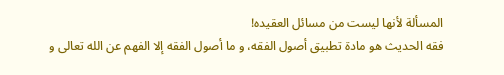المسألة لأنها ليست من مسائل العقيده!
فقه الحديث هو مادة تطبيق أصول الفقه، و ما أصول الفقه إلا الفهم عن الله تعالى و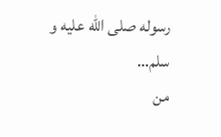رسوله صلى الله عليه و سلم…
من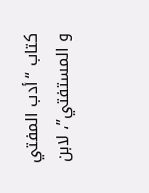كتاب “أدب المفتي و المستفتي”، لابن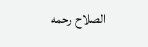الصلاح رحمه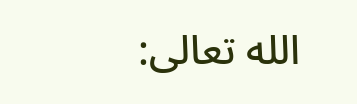الله تعالى: